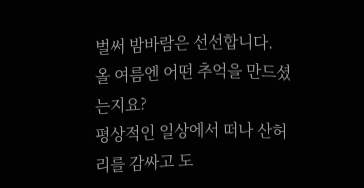벌써 밤바람은 선선합니다.
올 여름엔 어떤 추억을 만드셨는지요?
평상적인 일상에서 떠나 산허리를 감싸고 도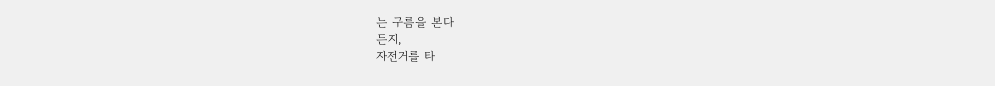는 구름을 본다
든지,
자전거를 타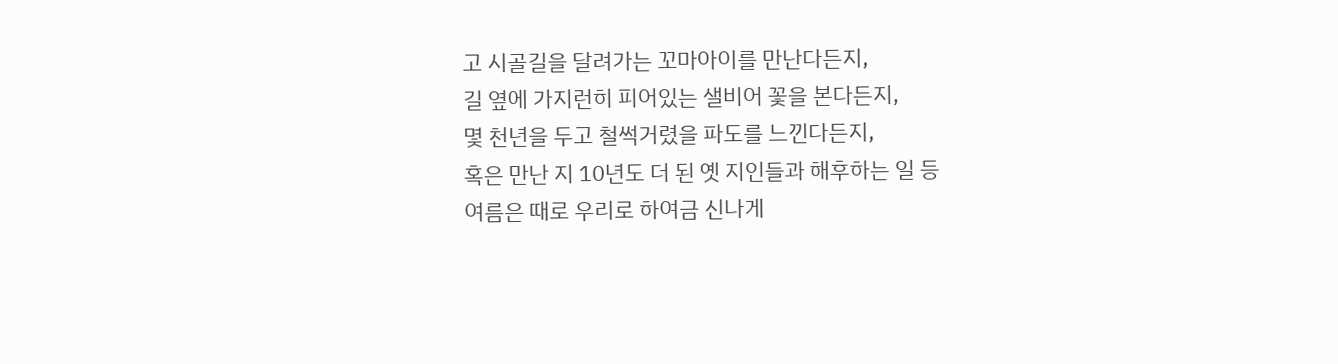고 시골길을 달려가는 꼬마아이를 만난다든지,
길 옆에 가지런히 피어있는 샐비어 꽃을 본다든지,
몇 천년을 두고 철썩거렸을 파도를 느낀다든지,
혹은 만난 지 10년도 더 된 옛 지인들과 해후하는 일 등
여름은 때로 우리로 하여금 신나게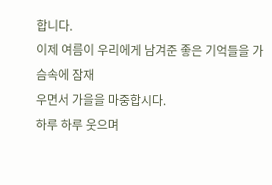합니다.
이제 여름이 우리에게 남겨준 좋은 기억들을 가슴속에 잠재
우면서 가을을 마중합시다.
하루 하루 웃으며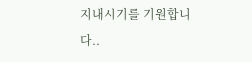지내시기를 기원합니다..